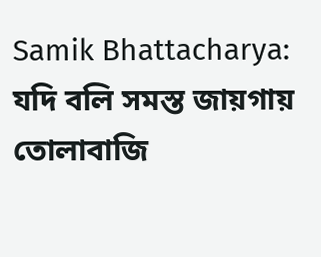Samik Bhattacharya: যদি বলি সমস্ত জায়গায় তোলাবাজি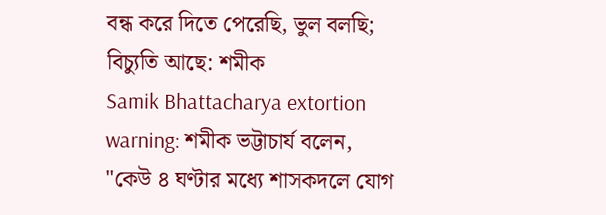বন্ধ করে দিতে পেরেছি, ভুল বলছি; বিচ্যুতি আছে: শমীক
Samik Bhattacharya extortion warning: শমীক ভট্টাচার্য বলেন, "কেউ ৪ ঘণ্টার মধ্যে শাসকদলে যোগ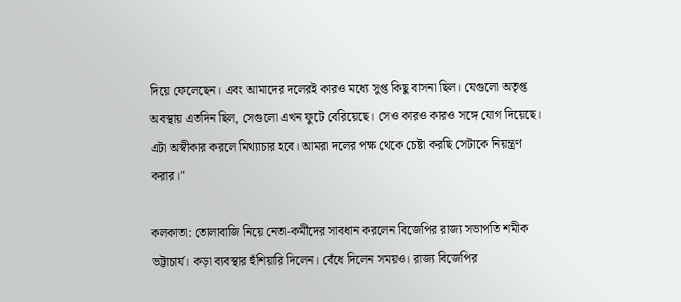দিয়ে ফেলেছেন। এবং আমাদের দলেরই কারও মধ্যে সুপ্ত কিছু বাসনা ছিল। যেগুলো অতৃপ্ত অবস্থায় এতদিন ছিল, সেগুলো এখন ফুটে বেরিয়েছে। সেও কারও কারও সঙ্গে যোগ দিয়েছে। এটা অস্বীকার করলে মিথ্যাচার হবে। আমরা দলের পক্ষ থেকে চেষ্টা করছি সেটাকে নিয়ন্ত্রণ করার।"

কলকাতা: তোলাবাজি নিয়ে নেতা-কর্মীদের সাবধান করলেন বিজেপির রাজ্য সভাপতি শমীক ভট্টাচার্য। কড়া ব্যবস্থার হুঁশিয়ারি দিলেন। বেঁধে দিলেন সময়ও। রাজ্য বিজেপির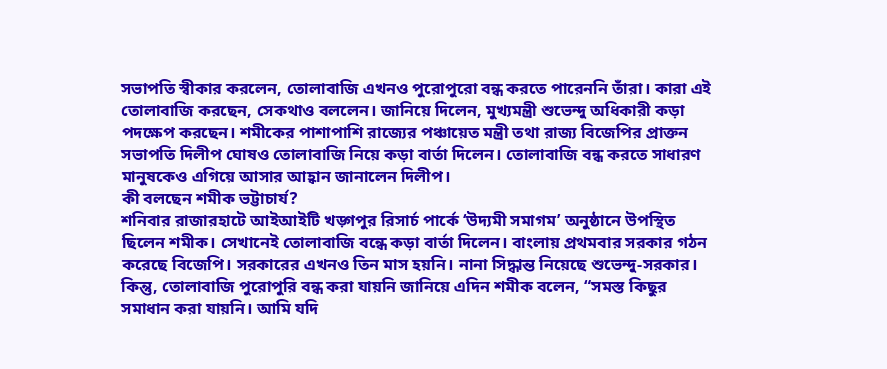সভাপতি স্বীকার করলেন, তোলাবাজি এখনও পুরোপুরো বন্ধ করতে পারেননি তাঁরা। কারা এই তোলাবাজি করছেন, সেকথাও বললেন। জানিয়ে দিলেন, মুখ্যমন্ত্রী শুভেন্দু অধিকারী কড়া পদক্ষেপ করছেন। শমীকের পাশাপাশি রাজ্যের পঞ্চায়েত মন্ত্রী তথা রাজ্য বিজেপির প্রাক্তন সভাপতি দিলীপ ঘোষও তোলাবাজি নিয়ে কড়া বার্তা দিলেন। তোলাবাজি বন্ধ করতে সাধারণ মানুষকেও এগিয়ে আসার আহ্বান জানালেন দিলীপ।
কী বলছেন শমীক ভট্টাচার্য?
শনিবার রাজারহাটে আইআইটি খড়্গপুর রিসার্চ পার্কে ‘উদ্যমী সমাগম’ অনুষ্ঠানে উপস্থিত ছিলেন শমীক। সেখানেই তোলাবাজি বন্ধে কড়া বার্তা দিলেন। বাংলায় প্রথমবার সরকার গঠন করেছে বিজেপি। সরকারের এখনও তিন মাস হয়নি। নানা সিদ্ধান্ত নিয়েছে শুভেন্দু-সরকার। কিন্তু, তোলাবাজি পুরোপুরি বন্ধ করা যায়নি জানিয়ে এদিন শমীক বলেন, “সমস্ত কিছুর সমাধান করা যায়নি। আমি যদি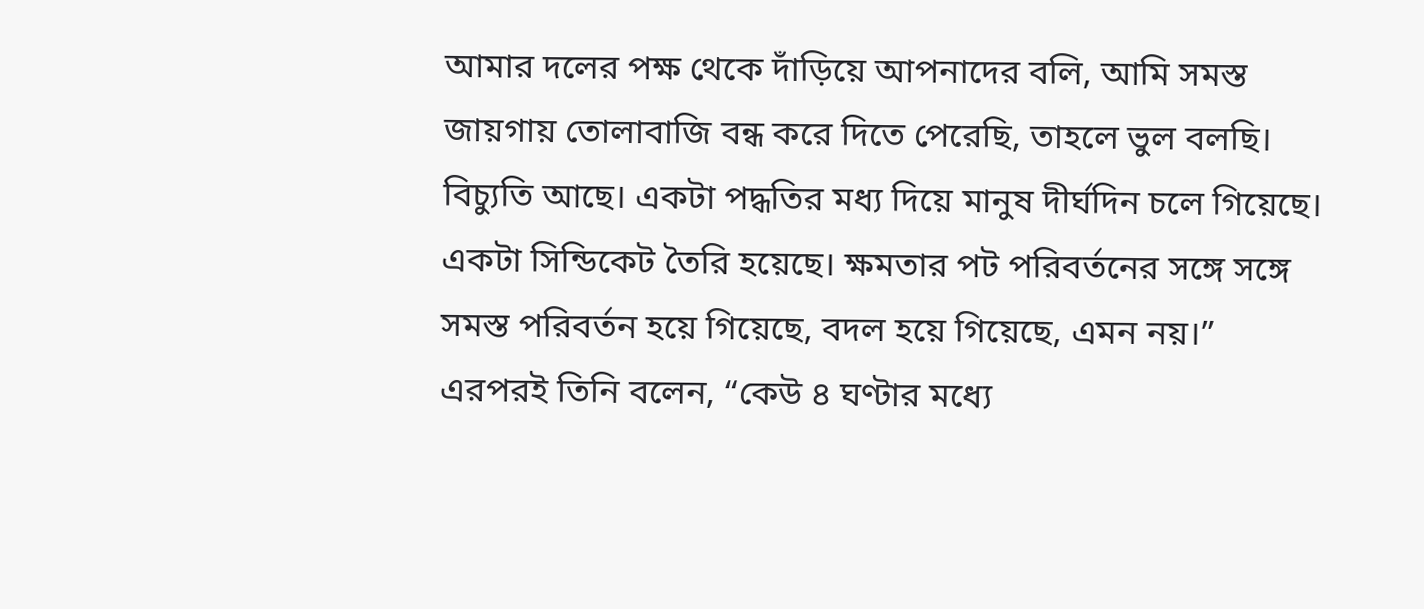আমার দলের পক্ষ থেকে দাঁড়িয়ে আপনাদের বলি, আমি সমস্ত জায়গায় তোলাবাজি বন্ধ করে দিতে পেরেছি, তাহলে ভুল বলছি। বিচ্যুতি আছে। একটা পদ্ধতির মধ্য দিয়ে মানুষ দীর্ঘদিন চলে গিয়েছে। একটা সিন্ডিকেট তৈরি হয়েছে। ক্ষমতার পট পরিবর্তনের সঙ্গে সঙ্গে সমস্ত পরিবর্তন হয়ে গিয়েছে, বদল হয়ে গিয়েছে, এমন নয়।”
এরপরই তিনি বলেন, “কেউ ৪ ঘণ্টার মধ্যে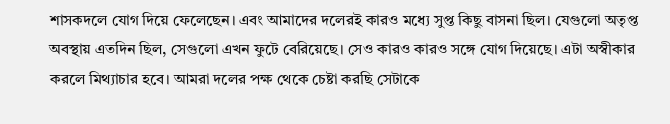শাসকদলে যোগ দিয়ে ফেলেছেন। এবং আমাদের দলেরই কারও মধ্যে সুপ্ত কিছু বাসনা ছিল। যেগুলো অতৃপ্ত অবস্থায় এতদিন ছিল, সেগুলো এখন ফুটে বেরিয়েছে। সেও কারও কারও সঙ্গে যোগ দিয়েছে। এটা অস্বীকার করলে মিথ্যাচার হবে। আমরা দলের পক্ষ থেকে চেষ্টা করছি সেটাকে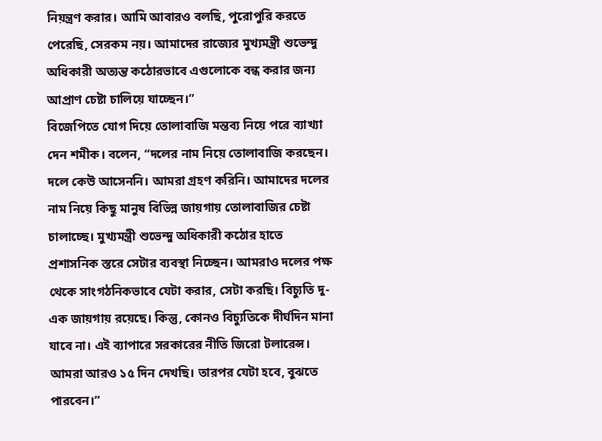নিয়ন্ত্রণ করার। আমি আবারও বলছি, পুরোপুরি করতে পেরেছি, সেরকম নয়। আমাদের রাজ্যের মুখ্যমন্ত্রী শুভেন্দু অধিকারী অত্যন্ত কঠোরভাবে এগুলোকে বন্ধ করার জন্য আপ্রাণ চেষ্টা চালিয়ে যাচ্ছেন।”
বিজেপিতে যোগ দিয়ে তোলাবাজি মন্তব্য নিয়ে পরে ব্যাখ্যা দেন শমীক। বলেন, “দলের নাম নিয়ে তোলাবাজি করছেন। দলে কেউ আসেননি। আমরা গ্রহণ করিনি। আমাদের দলের নাম নিয়ে কিছু মানুষ বিভিন্ন জায়গায় তোলাবাজির চেষ্টা চালাচ্ছে। মুখ্যমন্ত্রী শুভেন্দু অধিকারী কঠোর হাতে প্রশাসনিক স্তরে সেটার ব্যবস্থা নিচ্ছেন। আমরাও দলের পক্ষ থেকে সাংগঠনিকভাবে যেটা করার, সেটা করছি। বিচ্যুতি দু-এক জায়গায় রয়েছে। কিন্তু, কোনও বিচ্যুতিকে দীর্ঘদিন মানা যাবে না। এই ব্যাপারে সরকারের নীতি জিরো টলারেন্স। আমরা আরও ১৫ দিন দেখছি। তারপর যেটা হবে, বুঝতে পারবেন।”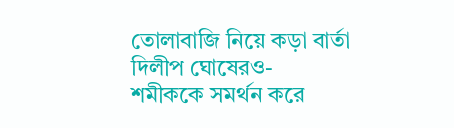তোলাবাজি নিয়ে কড়া বার্তা দিলীপ ঘোষেরও-
শমীককে সমর্থন করে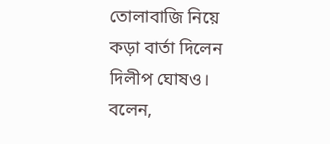তোলাবাজি নিয়ে কড়া বার্তা দিলেন দিলীপ ঘোষও। বলেন,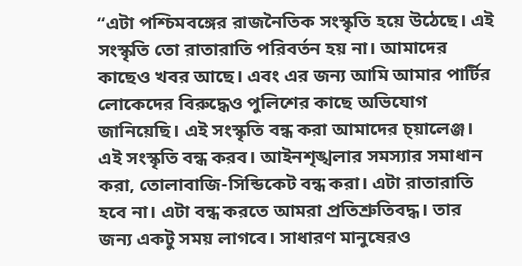“এটা পশ্চিমবঙ্গের রাজনৈতিক সংস্কৃতি হয়ে উঠেছে। এই সংস্কৃতি তো রাতারাতি পরিবর্তন হয় না। আমাদের কাছেও খবর আছে। এবং এর জন্য আমি আমার পার্টির লোকেদের বিরুদ্ধেও পুলিশের কাছে অভিযোগ জানিয়েছি। এই সংস্কৃতি বন্ধ করা আমাদের চ্য়ালেঞ্জ। এই সংস্কৃতি বন্ধ করব। আইনশৃঙ্খলার সমস্যার সমাধান করা, তোলাবাজি-সিন্ডিকেট বন্ধ করা। এটা রাতারাতি হবে না। এটা বন্ধ করতে আমরা প্রতিশ্রুতিবদ্ধ। তার জন্য একটু সময় লাগবে। সাধারণ মানুষেরও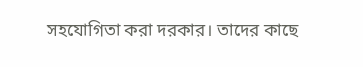সহযোগিতা করা দরকার। তাদের কাছে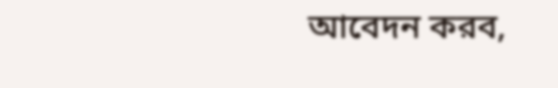আবেদন করব,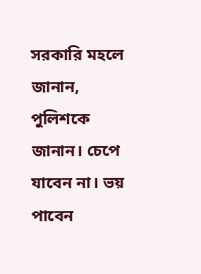সরকারি মহলে জানান, পুলিশকে জানান। চেপে যাবেন না। ভয় পাবেন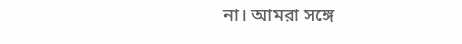না। আমরা সঙ্গে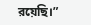রয়েছি।”